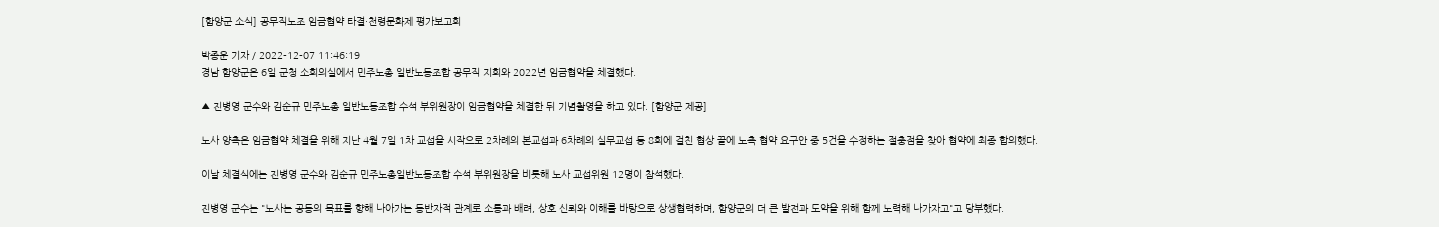[함양군 소식] 공무직노조 임금협약 타결·천령문화제 평가보고회

박종운 기자 / 2022-12-07 11:46:19
경남 함양군은 6일 군청 소회의실에서 민주노총 일반노동조합 공무직 지회와 2022년 임금협약을 체결했다.

▲ 진병영 군수와 김순규 민주노총 일반노동조합 수석 부위원장이 임금협약을 체결한 뒤 기념촬영을 하고 있다. [함양군 제공]

노사 양측은 임금협약 체결을 위해 지난 4월 7일 1차 교섭을 시작으로 2차례의 본교섭과 6차례의 실무교섭 등 8회에 걸친 협상 끝에 노측 협약 요구안 중 5건을 수정하는 절충점을 찾아 협약에 최종 합의했다.

이날 체결식에는 진병영 군수와 김순규 민주노총일반노동조합 수석 부위원장을 비롯해 노사 교섭위원 12명이 참석했다.

진병영 군수는 "노사는 공동의 목표를 향해 나아가는 동반자적 관계로 소통과 배려, 상호 신뢰와 이해를 바탕으로 상생협력하며, 함양군의 더 큰 발전과 도약을 위해 함께 노력해 나가자고"고 당부했다.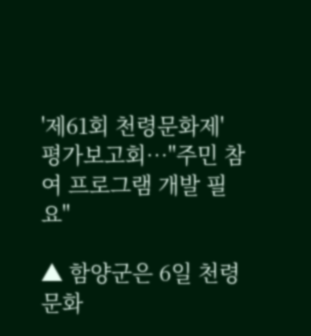'제61회 천령문화제' 평가보고회…"주민 참여 프로그램 개발 필요"

▲ 함양군은 6일 천령문화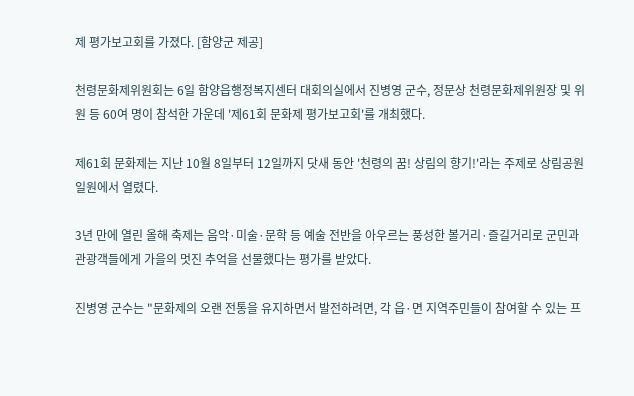제 평가보고회를 가졌다. [함양군 제공]

천령문화제위원회는 6일 함양읍행정복지센터 대회의실에서 진병영 군수, 정문상 천령문화제위원장 및 위원 등 60여 명이 참석한 가운데 '제61회 문화제 평가보고회'를 개최했다.

제61회 문화제는 지난 10월 8일부터 12일까지 닷새 동안 '천령의 꿈! 상림의 향기!'라는 주제로 상림공원 일원에서 열렸다.

3년 만에 열린 올해 축제는 음악·미술·문학 등 예술 전반을 아우르는 풍성한 볼거리·즐길거리로 군민과 관광객들에게 가을의 멋진 추억을 선물했다는 평가를 받았다.

진병영 군수는 "문화제의 오랜 전통을 유지하면서 발전하려면, 각 읍·면 지역주민들이 참여할 수 있는 프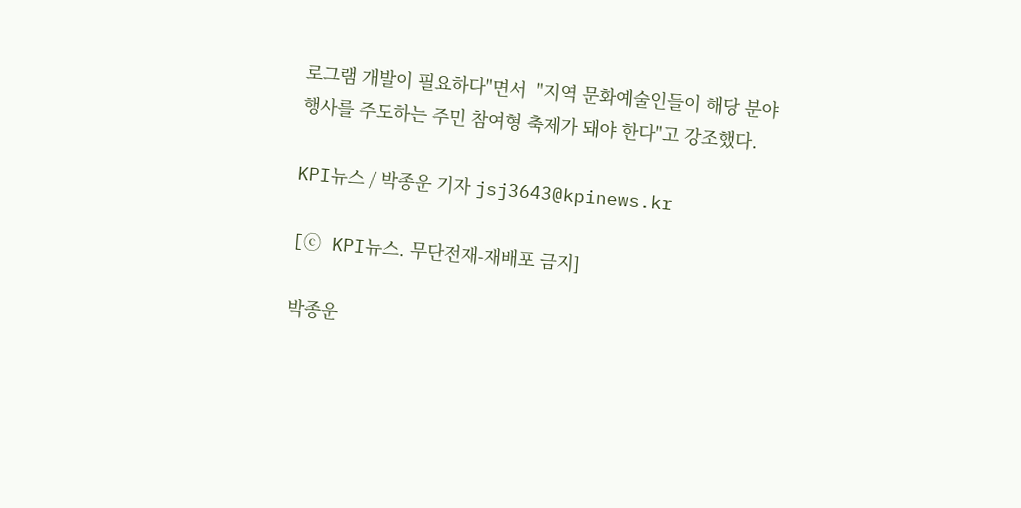로그램 개발이 필요하다"면서  "지역 문화예술인들이 해당 분야 행사를 주도하는 주민 참여형 축제가 돼야 한다"고 강조했다.

KPI뉴스 / 박종운 기자 jsj3643@kpinews.kr

[ⓒ KPI뉴스. 무단전재-재배포 금지]

박종운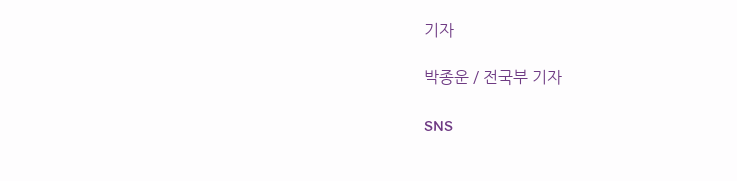기자

박종운 / 전국부 기자

SNS